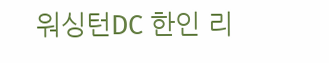워싱턴DC 한인 리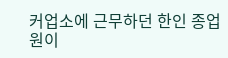커업소에 근무하던 한인 종업원이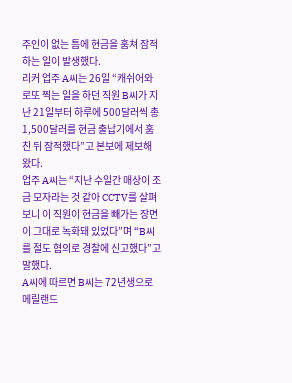주인이 없는 틈에 현금을 훔쳐 잠적하는 일이 발생했다.
리커 업주 A씨는 26일 “캐쉬어와 로또 찍는 일을 하던 직원 B씨가 지난 21일부터 하루에 500달러씩 총 1,500달러를 현금 출납기에서 훔친 뒤 잠적했다”고 본보에 제보해 왔다.
업주 A씨는 “지난 수일간 매상이 조금 모자라는 것 같아 CCTV를 살펴보니 이 직원이 현금을 빼가는 장면이 그대로 녹화돼 있었다”며 “B씨를 절도 혐의로 경찰에 신고했다”고 말했다.
A씨에 따르면 B씨는 72년생으로 메릴랜드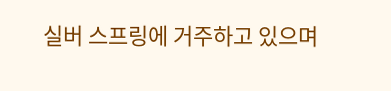실버 스프링에 거주하고 있으며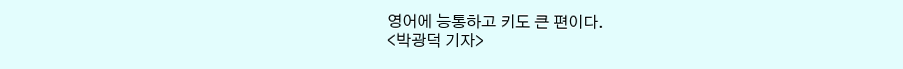영어에 능통하고 키도 큰 편이다.
<박광덕 기자>